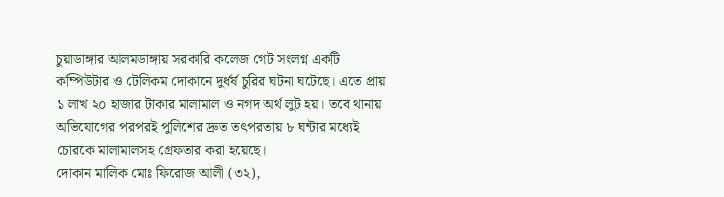চুয়াডাঙ্গার আলমডাঙ্গায় সরকারি কলেজ গেট সংলগ্ন একটি কম্পিউটার ও টেলিকম দোকানে দুর্ধর্ষ চুরির ঘটনা ঘটেছে। এতে প্রায় ১ লাখ ২০ হাজার টাকার মালামাল ও নগদ অর্থ লুট হয়। তবে থানায় অভিযোগের পরপরই পুলিশের দ্রুত তৎপরতায় ৮ ঘন্টার মধ্যেই চোরকে মালামালসহ গ্রেফতার করা হয়েছে।
দোকান মালিক মোঃ ফিরোজ আলী (৩২),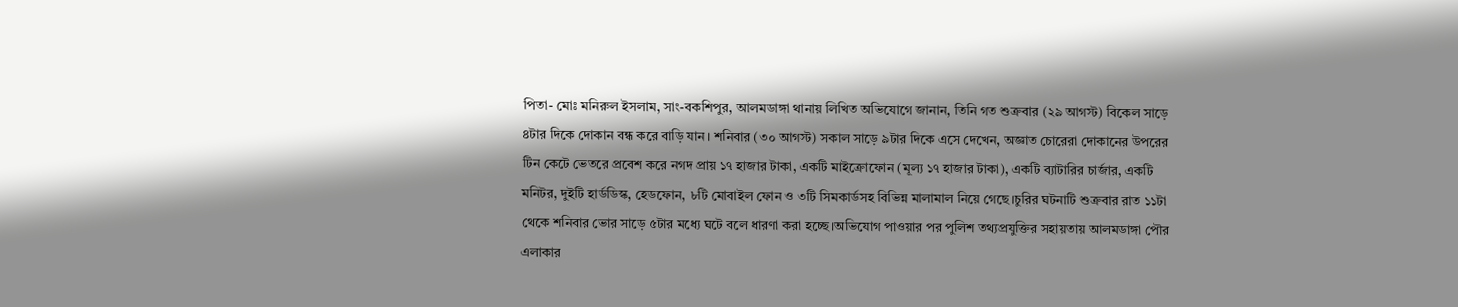পিতা- মোঃ মনিরুল ইসলাম, সাং-বকশিপুর, আলমডাঙ্গা থানায় লিখিত অভিযোগে জানান, তিনি গত শুক্রবার (২৯ আগস্ট) বিকেল সাড়ে ৪টার দিকে দোকান বন্ধ করে বাড়ি যান। শনিবার (৩০ আগস্ট) সকাল সাড়ে ৯টার দিকে এসে দেখেন, অজ্ঞাত চোরেরা দোকানের উপরের টিন কেটে ভেতরে প্রবেশ করে নগদ প্রায় ১৭ হাজার টাকা, একটি মাইক্রোফোন (মূল্য ১৭ হাজার টাকা), একটি ব্যাটারির চার্জার, একটি মনিটর, দুইটি হার্ডডিস্ক, হেডফোন, ৮টি মোবাইল ফোন ও ৩টি সিমকার্ডসহ বিভিন্ন মালামাল নিয়ে গেছে।চুরির ঘটনাটি শুক্রবার রাত ১১টা থেকে শনিবার ভোর সাড়ে ৫টার মধ্যে ঘটে বলে ধারণা করা হচ্ছে।অভিযোগ পাওয়ার পর পুলিশ তথ্যপ্রযুক্তির সহায়তায় আলমডাঙ্গা পৌর এলাকার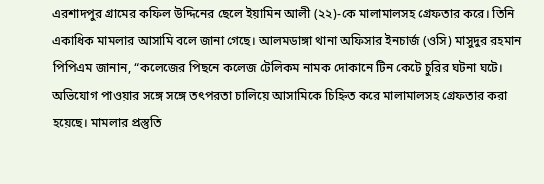এরশাদপুর গ্রামের কফিল উদ্দিনের ছেলে ইয়ামিন আলী (২২)-কে মালামালসহ গ্রেফতার করে। তিনি একাধিক মামলার আসামি বলে জানা গেছে। আলমডাঙ্গা থানা অফিসার ইনচার্জ (ওসি) মাসুদুর রহমান পিপিএম জানান, “কলেজের পিছনে কলেজ টেলিকম নামক দোকানে টিন কেটে চুরির ঘটনা ঘটে। অভিযোগ পাওয়ার সঙ্গে সঙ্গে তৎপরতা চালিয়ে আসামিকে চিহ্নিত করে মালামালসহ গ্রেফতার করা হয়েছে। মামলার প্রস্তুতি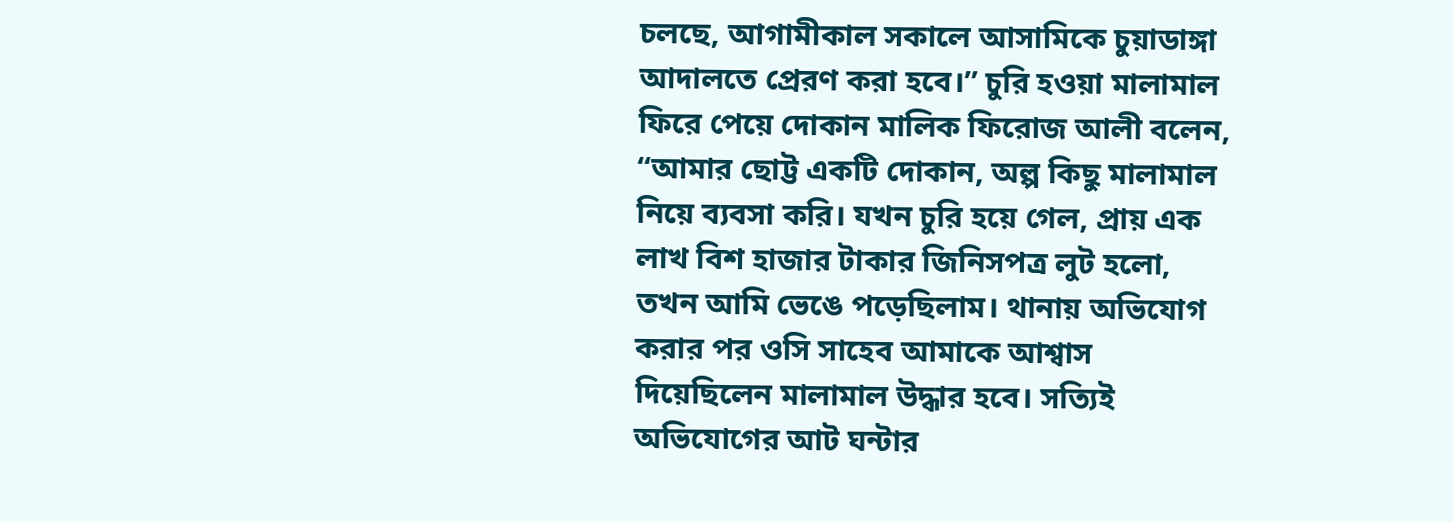চলছে, আগামীকাল সকালে আসামিকে চুয়াডাঙ্গা আদালতে প্রেরণ করা হবে।” চুরি হওয়া মালামাল ফিরে পেয়ে দোকান মালিক ফিরোজ আলী বলেন, “আমার ছোট্ট একটি দোকান, অল্প কিছু মালামাল নিয়ে ব্যবসা করি। যখন চুরি হয়ে গেল, প্রায় এক লাখ বিশ হাজার টাকার জিনিসপত্র লুট হলো, তখন আমি ভেঙে পড়েছিলাম। থানায় অভিযোগ করার পর ওসি সাহেব আমাকে আশ্বাস দিয়েছিলেন মালামাল উদ্ধার হবে। সত্যিই অভিযোগের আট ঘন্টার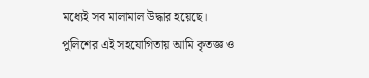মধ্যেই সব মালামাল উদ্ধার হয়েছে। পুলিশের এই সহযোগিতায় আমি কৃতজ্ঞ ও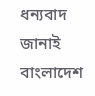ধন্যবাদ জানাই বাংলাদেশ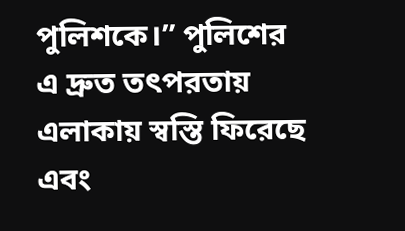পুলিশকে।” পুলিশের এ দ্রুত তৎপরতায় এলাকায় স্বস্তি ফিরেছে এবং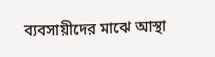ব্যবসায়ীদের মাঝে আস্থা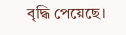বৃদ্ধি পেয়েছে।